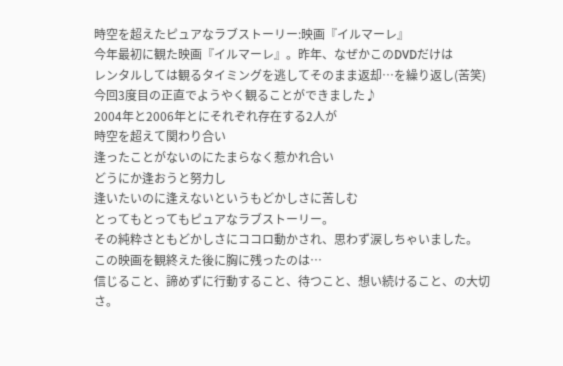時空を超えたピュアなラブストーリー:映画『イルマーレ』
今年最初に観た映画『イルマーレ』。昨年、なぜかこのDVDだけは
レンタルしては観るタイミングを逃してそのまま返却…を繰り返し(苦笑)
今回3度目の正直でようやく観ることができました♪
2004年と2006年とにそれぞれ存在する2人が
時空を超えて関わり合い
逢ったことがないのにたまらなく惹かれ合い
どうにか逢おうと努力し
逢いたいのに逢えないというもどかしさに苦しむ
とってもとってもピュアなラブストーリー。
その純粋さともどかしさにココロ動かされ、思わず涙しちゃいました。
この映画を観終えた後に胸に残ったのは…
信じること、諦めずに行動すること、待つこと、想い続けること、の大切さ。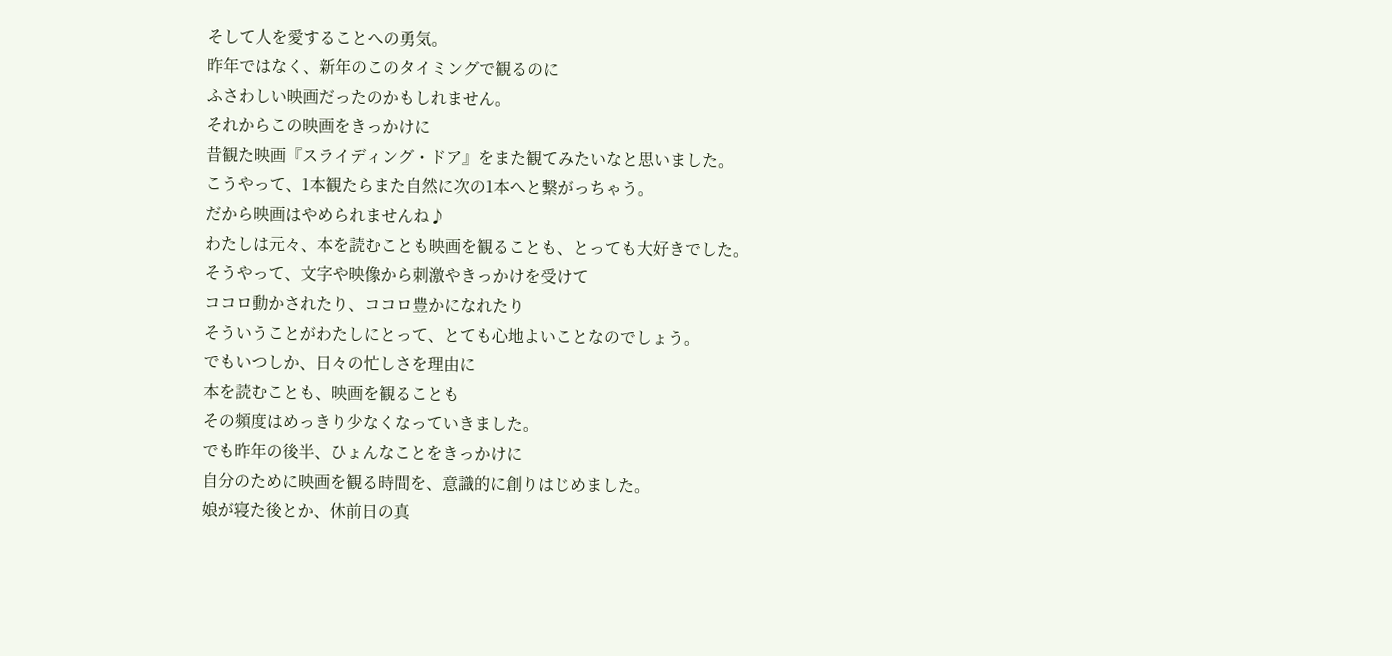そして人を愛することへの勇気。
昨年ではなく、新年のこのタイミングで観るのに
ふさわしい映画だったのかもしれません。
それからこの映画をきっかけに
昔観た映画『スライディング・ドア』をまた観てみたいなと思いました。
こうやって、1本観たらまた自然に次の1本へと繋がっちゃう。
だから映画はやめられませんね♪
わたしは元々、本を読むことも映画を観ることも、とっても大好きでした。
そうやって、文字や映像から刺激やきっかけを受けて
ココロ動かされたり、ココロ豊かになれたり
そういうことがわたしにとって、とても心地よいことなのでしょう。
でもいつしか、日々の忙しさを理由に
本を読むことも、映画を観ることも
その頻度はめっきり少なくなっていきました。
でも昨年の後半、ひょんなことをきっかけに
自分のために映画を観る時間を、意識的に創りはじめました。
娘が寝た後とか、休前日の真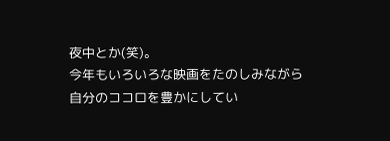夜中とか(笑)。
今年もいろいろな映画をたのしみながら
自分のココロを豊かにしてい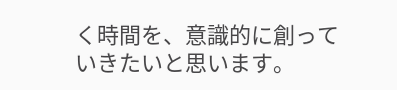く時間を、意識的に創っていきたいと思います。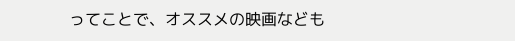ってことで、オススメの映画なども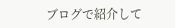ブログで紹介して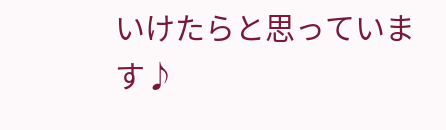いけたらと思っています♪